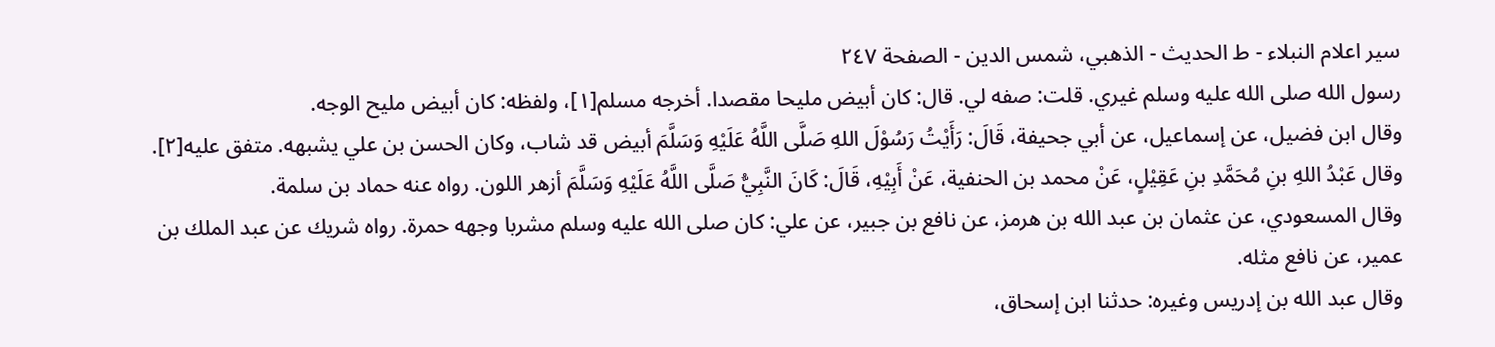سير اعلام النبلاء - ط الحديث - الذهبي، شمس الدين - الصفحة ٢٤٧
رسول الله صلى الله عليه وسلم غيري. قلت: صفه لي. قال: كان أبيض مليحا مقصدا. أخرجه مسلم[١]، ولفظه: كان أبيض مليح الوجه.
وقال ابن فضيل، عن إسماعيل، عن أبي جحيفة، قَالَ: رَأَيْتُ رَسُوْلَ اللهِ صَلَّى اللَّهُ عَلَيْهِ وَسَلَّمَ أبيض قد شاب، وكان الحسن بن علي يشبهه. متفق عليه[٢].
وقال عَبْدُ اللهِ بنِ مُحَمَّدِ بنِ عَقِيْلٍ، عَنْ محمد بن الحنفية، عَنْ أَبِيْهِ، قَالَ: كَانَ النَّبِيُّ صَلَّى اللَّهُ عَلَيْهِ وَسَلَّمَ أزهر اللون. رواه عنه حماد بن سلمة.
وقال المسعودي، عن عثمان بن عبد الله بن هرمز، عن نافع بن جبير، عن علي: كان صلى الله عليه وسلم مشربا وجهه حمرة. رواه شريك عن عبد الملك بن عمير، عن نافع مثله.
وقال عبد الله بن إدريس وغيره: حدثنا ابن إسحاق،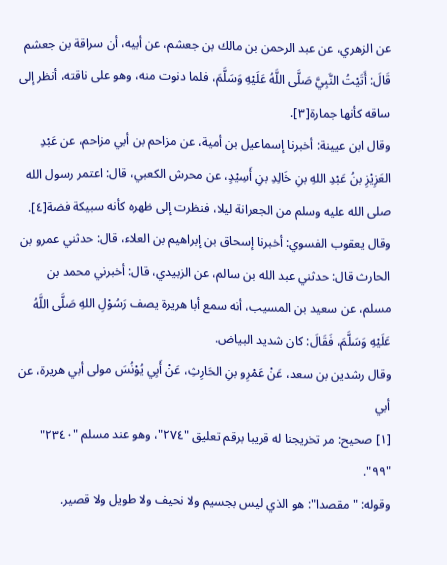عن الزهري، عن عبد الرحمن بن مالك بن جعشم، عن أبيه، أن سراقة بن جعشم قَالَ: أَتَيْتُ النَّبِيَّ صَلَّى اللَّهُ عَلَيْهِ وَسَلَّمَ، فلما دنوت منه، وهو على ناقته، أنظر إلى ساقه كأنها جمارة[٣].
وقال ابن عيينة: أخبرنا إسماعيل بن أمية، عن مزاحم بن أبي مزاحم، عن عَبْدِ العَزِيْزِ بنُ عَبْدِ اللهِ بنِ خَالِدِ بنِ أَسِيْدٍ، عن محرش الكعبي، قال: اعتمر رسول الله صلى الله عليه وسلم من الجعرانة ليلا، فنظرت إلى ظهره كأنه سبيكة فضة[٤].
وقال يعقوب الفسوي: أخبرنا إسحاق بن إبراهيم بن العلاء، قال: حدثني عمرو بن الحارث قال: حدثني عبد الله بن سالم، عن الزبيدي، قال: أخبرني محمد بن مسلم، عن سعيد بن المسيب، أنه سمع أبا هريرة يصف رَسُوْلِ اللهِ صَلَّى اللَّهُ عَلَيْهِ وَسَلَّمَ، فَقَالَ: كان شديد البياض.
وقال رشدين بن سعد، عَنْ عَمْرِو بنِ الحَارِثِ، عَنْ أَبِي يُوْنُسَ مولى أبي هريرة، عن أبي
[١] صحيح: مر تخريجنا له قريبا برقم تعليق "٢٧٤"، وهو عند مسلم "٢٣٤٠" "٩٩".
وقوله: "مقصدا": هو الذي ليس بجسيم ولا نحيف ولا طويل ولا قصير.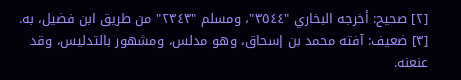[٢] صحيح: أخرجه البخاري "٣٥٤٤"، ومسلم "٢٣٤٣" من طريق ابن فضيل، به.
[٣] ضعيف: آفته محمد بن إسحاق، وهو مدلس، ومشهور بالتدليس، وقد عنعنه.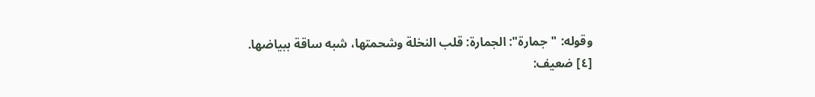وقوله: "جمارة": الجمارة: قلب النخلة وشحمتها، شبه ساقة ببياضها.
[٤] ضعيف: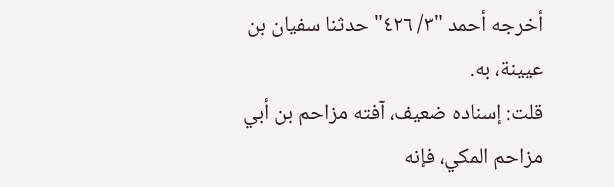أخرجه أحمد "٣/ ٤٢٦" حدثنا سفيان بن عيينة، به.
قلت: إسناده ضعيف، آفته مزاحم بن أبي مزاحم المكي، فإنه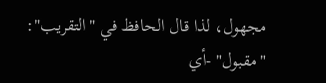مجهول، لذا قال الحافظ في "التقريب": "مقبول" -أي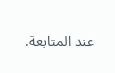عند المتابعة.